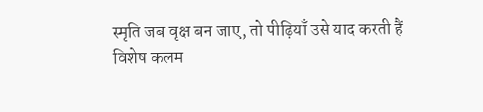स्मृति जब वृक्ष बन जाए, तो पीढ़ियाँ उसे याद करती हैं
विशेष कलम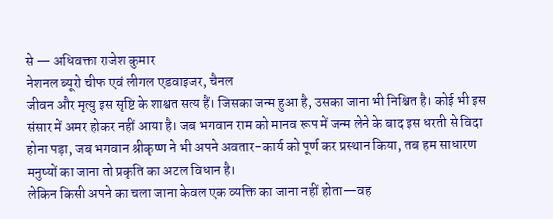से — अधिवक्ता राजेश कुमार
नेशनल ब्यूरो चीफ एवं लीगल एडवाइजर, चैनल
जीवन और मृत्यु इस सृष्टि के शाश्वत सत्य हैं। जिसका जन्म हुआ है, उसका जाना भी निश्चित है। कोई भी इस संसार में अमर होकर नहीं आया है। जब भगवान राम को मानव रूप में जन्म लेने के बाद इस धरती से विदा होना पड़ा, जब भगवान श्रीकृष्ण ने भी अपने अवतार-कार्य को पूर्ण कर प्रस्थान किया, तब हम साधारण मनुष्यों का जाना तो प्रकृति का अटल विधान है।
लेकिन किसी अपने का चला जाना केवल एक व्यक्ति का जाना नहीं होता—वह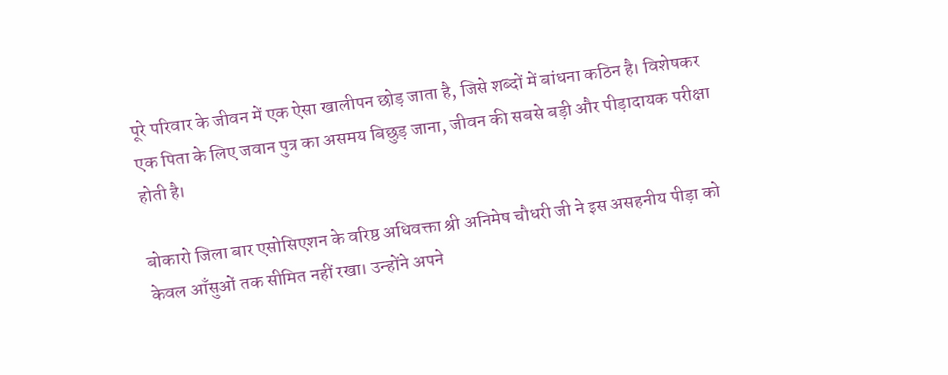पूरे परिवार के जीवन में एक ऐसा खालीपन छोड़ जाता है, जिसे शब्दों में बांधना कठिन है। विशेषकर एक पिता के लिए जवान पुत्र का असमय बिछुड़ जाना, जीवन की सबसे बड़ी और पीड़ादायक परीक्षा होती है।

बोकारो जिला बार एसोसिएशन के वरिष्ठ अधिवक्ता श्री अनिमेष चौधरी जी ने इस असहनीय पीड़ा को केवल आँसुओं तक सीमित नहीं रखा। उन्होंने अपने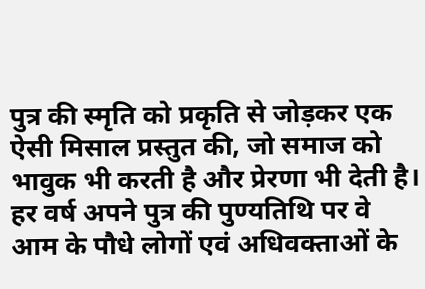पुत्र की स्मृति को प्रकृति से जोड़कर एक ऐसी मिसाल प्रस्तुत की, जो समाज को भावुक भी करती है और प्रेरणा भी देती है। हर वर्ष अपने पुत्र की पुण्यतिथि पर वे आम के पौधे लोगों एवं अधिवक्ताओं के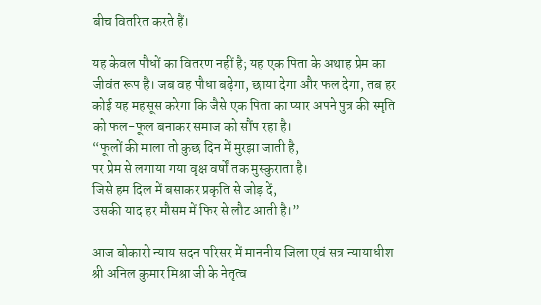बीच वितरित करते हैं।

यह केवल पौधों का वितरण नहीं है; यह एक पिता के अथाह प्रेम का जीवंत रूप है। जब वह पौधा बढ़ेगा, छाया देगा और फल देगा, तब हर कोई यह महसूस करेगा कि जैसे एक पिता का प्यार अपने पुत्र की स्मृति को फल-फूल बनाकर समाज को सौंप रहा है।
“फूलों की माला तो कुछ दिन में मुरझा जाती है,
पर प्रेम से लगाया गया वृक्ष वर्षों तक मुस्कुराता है।
जिसे हम दिल में बसाकर प्रकृति से जोड़ दें,
उसकी याद हर मौसम में फिर से लौट आती है।”

आज बोकारो न्याय सदन परिसर में माननीय जिला एवं सत्र न्यायाधीश श्री अनिल कुमार मिश्रा जी के नेतृत्व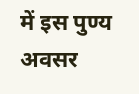में इस पुण्य अवसर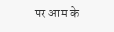पर आम के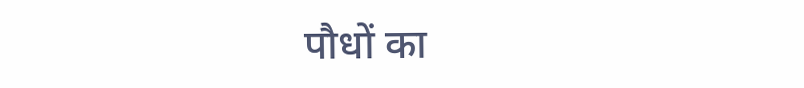पौधों का